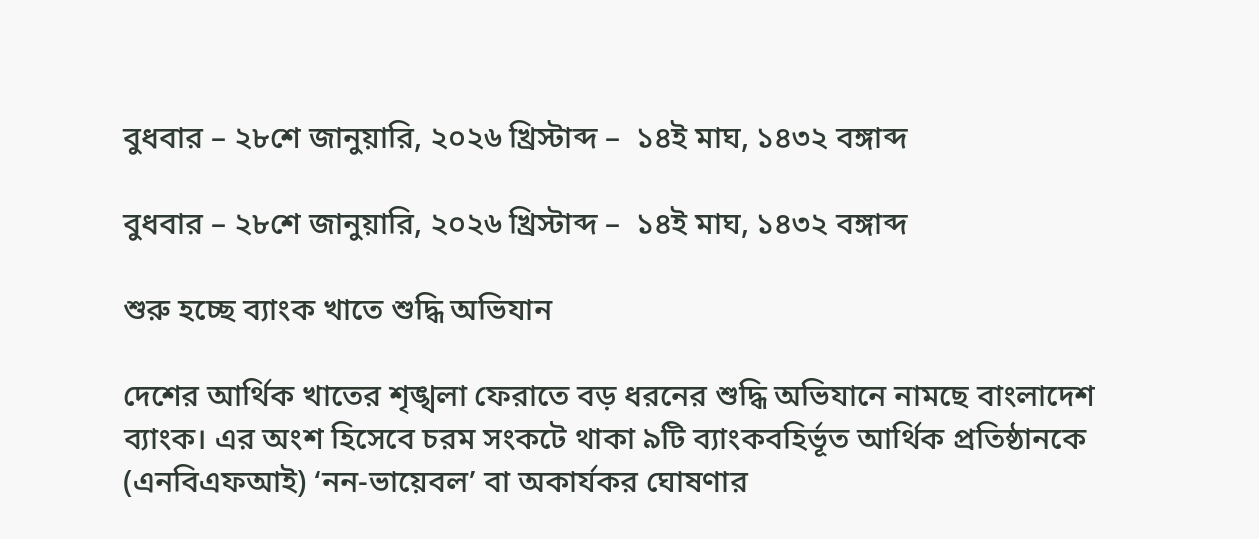বুধবার – ২৮শে জানুয়ারি, ২০২৬ খ্রিস্টাব্দ –  ১৪ই মাঘ, ১৪৩২ বঙ্গাব্দ

বুধবার – ২৮শে জানুয়ারি, ২০২৬ খ্রিস্টাব্দ –  ১৪ই মাঘ, ১৪৩২ বঙ্গাব্দ

শুরু হচ্ছে ব্যাংক খাতে শুদ্ধি অভিযান

দেশের আর্থিক খাতের শৃঙ্খলা ফেরাতে বড় ধরনের শুদ্ধি অভিযানে নামছে বাংলাদেশ ব্যাংক। এর অংশ হিসেবে চরম সংকটে থাকা ৯টি ব্যাংকবহির্ভূত আর্থিক প্রতিষ্ঠানকে (এনবিএফআই) ‘নন-ভায়েবল’ বা অকার্যকর ঘোষণার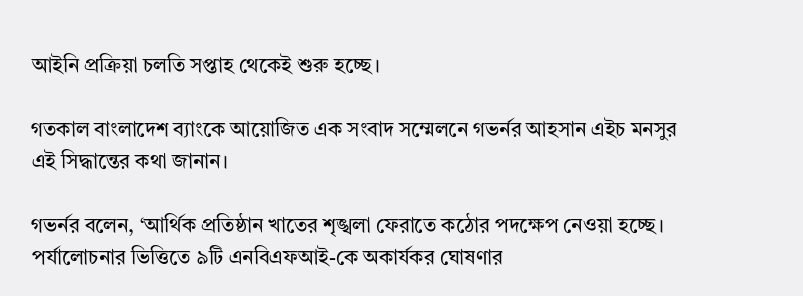আইনি প্রক্রিয়া চলতি সপ্তাহ থেকেই শুরু হচ্ছে।

গতকাল বাংলাদেশ ব্যাংকে আয়োজিত এক সংবাদ সম্মেলনে গভর্নর আহসান এইচ মনসুর এই সিদ্ধান্তের কথা জানান।

গভর্নর বলেন, ‘আর্থিক প্রতিষ্ঠান খাতের শৃঙ্খলা ফেরাতে কঠোর পদক্ষেপ নেওয়া হচ্ছে। পর্যালোচনার ভিত্তিতে ৯টি এনবিএফআই-কে অকার্যকর ঘোষণার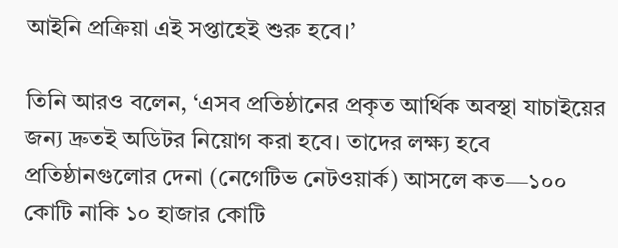আইনি প্রক্রিয়া এই সপ্তাহেই শুরু হবে।’

তিনি আরও বলেন, ‘এসব প্রতিষ্ঠানের প্রকৃত আর্থিক অবস্থা যাচাইয়ের জন্য দ্রুতই অডিটর নিয়োগ করা হবে। তাদের লক্ষ্য হবে প্রতিষ্ঠানগুলোর দেনা (নেগেটিভ নেটওয়ার্ক) আসলে কত—১০০ কোটি নাকি ১০ হাজার কোটি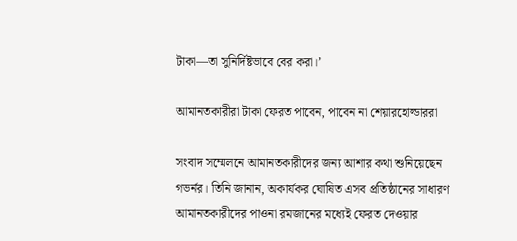টাকা—তা সুনির্দিষ্টভাবে বের করা।’

আমানতকারীরা টাকা ফেরত পাবেন, পাবেন না শেয়ারহোল্ডাররা

সংবাদ সম্মেলনে আমানতকারীদের জন্য আশার কথা শুনিয়েছেন গভর্নর। তিনি জানান, অকার্যকর ঘোষিত এসব প্রতিষ্ঠানের সাধারণ আমানতকারীদের পাওনা রমজানের মধ্যেই ফেরত দেওয়ার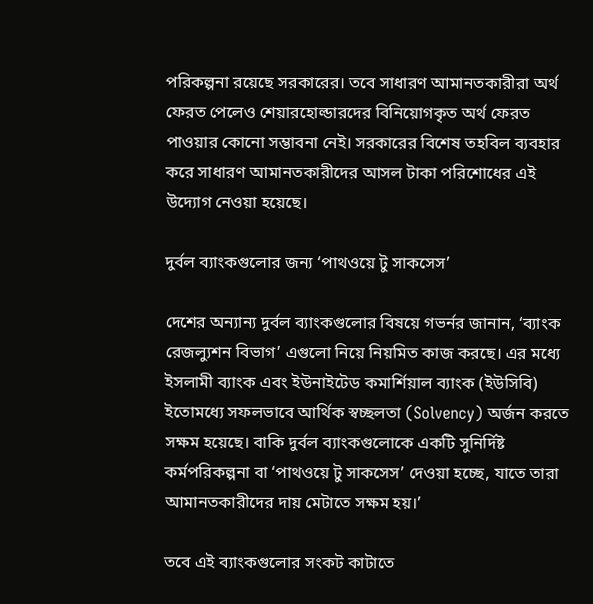পরিকল্পনা রয়েছে সরকারের। তবে সাধারণ আমানতকারীরা অর্থ ফেরত পেলেও শেয়ারহোল্ডারদের বিনিয়োগকৃত অর্থ ফেরত পাওয়ার কোনো সম্ভাবনা নেই। সরকারের বিশেষ তহবিল ব্যবহার করে সাধারণ আমানতকারীদের আসল টাকা পরিশোধের এই উদ্যোগ নেওয়া হয়েছে।

দুর্বল ব্যাংকগুলোর জন্য ‘পাথওয়ে টু সাকসেস’

দেশের অন্যান্য দুর্বল ব্যাংকগুলোর বিষয়ে গভর্নর জানান, ‘ব্যাংক রেজল্যুশন বিভাগ’ এগুলো নিয়ে নিয়মিত কাজ করছে। এর মধ্যে ইসলামী ব্যাংক এবং ইউনাইটেড কমার্শিয়াল ব্যাংক (ইউসিবি) ইতোমধ্যে সফলভাবে আর্থিক স্বচ্ছলতা (Solvency) অর্জন করতে সক্ষম হয়েছে। বাকি দুর্বল ব্যাংকগুলোকে একটি সুনির্দিষ্ট কর্মপরিকল্পনা বা ‘পাথওয়ে টু সাকসেস’ দেওয়া হচ্ছে, যাতে তারা আমানতকারীদের দায় মেটাতে সক্ষম হয়।’

তবে এই ব্যাংকগুলোর সংকট কাটাতে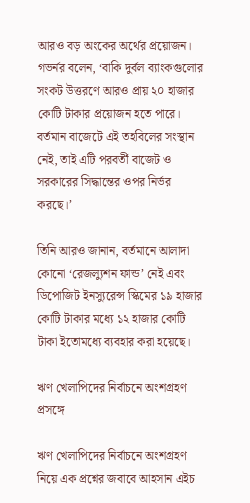আরও বড় অংকের অর্থের প্রয়োজন। গভর্নর বলেন, ‘বাকি দুর্বল ব্যাংকগুলোর সংকট উত্তরণে আরও প্রায় ২০ হাজার কোটি টাকার প্রয়োজন হতে পারে। বর্তমান বাজেটে এই তহবিলের সংস্থান নেই, তাই এটি পরবর্তী বাজেট ও সরকারের সিদ্ধান্তের ওপর নির্ভর করছে।’

তিনি আরও জানান, বর্তমানে আলাদা কোনো ‘রেজল্যুশন ফান্ড’ নেই এবং ডিপোজিট ইনস্যুরেন্স স্কিমের ১৯ হাজার কোটি টাকার মধ্যে ১২ হাজার কোটি টাকা ইতোমধ্যে ব্যবহার করা হয়েছে।

ঋণ খেলাপিদের নির্বাচনে অংশগ্রহণ প্রসঙ্গে

ঋণ খেলাপিদের নির্বাচনে অংশগ্রহণ নিয়ে এক প্রশ্নের জবাবে আহসান এইচ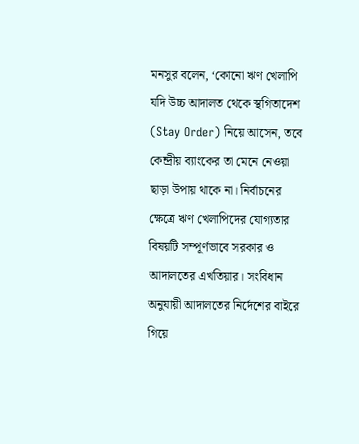মনসুর বলেন, ‘কোনো ঋণ খেলাপি যদি উচ্চ আদালত থেকে স্থগিতাদেশ (Stay Order) নিয়ে আসেন, তবে কেন্দ্রীয় ব্যাংকের তা মেনে নেওয়া ছাড়া উপায় থাকে না। নির্বাচনের ক্ষেত্রে ঋণ খেলাপিদের যোগ্যতার বিষয়টি সম্পূর্ণভাবে সরকার ও আদালতের এখতিয়ার। সংবিধান অনুযায়ী আদালতের নির্দেশের বাইরে গিয়ে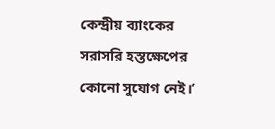কেন্দ্রীয় ব্যাংকের সরাসরি হস্তক্ষেপের কোনো সুযোগ নেই।’